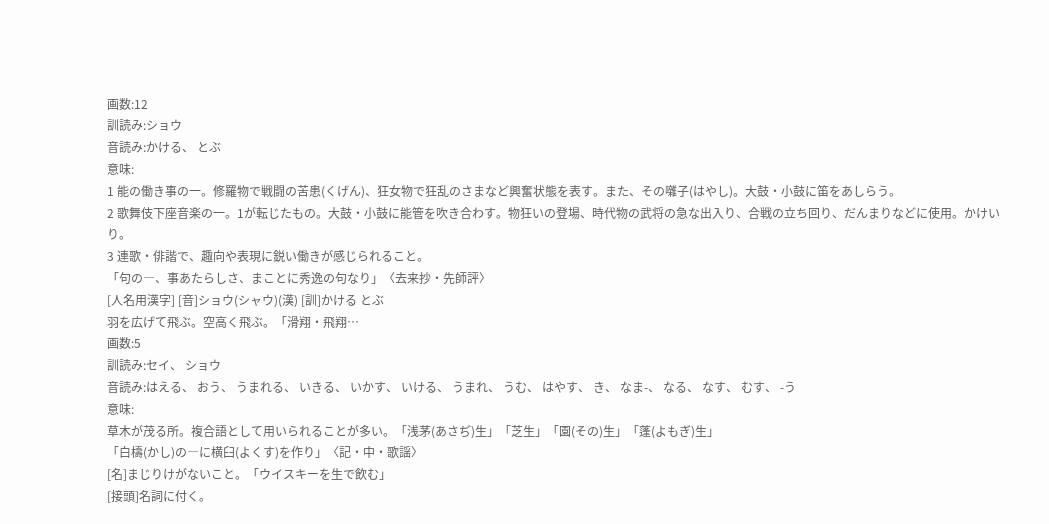画数:12
訓読み:ショウ
音読み:かける、 とぶ
意味:
1 能の働き事の一。修羅物で戦闘の苦患(くげん)、狂女物で狂乱のさまなど興奮状態を表す。また、その囃子(はやし)。大鼓・小鼓に笛をあしらう。
2 歌舞伎下座音楽の一。1が転じたもの。大鼓・小鼓に能管を吹き合わす。物狂いの登場、時代物の武将の急な出入り、合戦の立ち回り、だんまりなどに使用。かけいり。
3 連歌・俳諧で、趣向や表現に鋭い働きが感じられること。
「句の―、事あたらしさ、まことに秀逸の句なり」〈去来抄・先師評〉
[人名用漢字] [音]ショウ(シャウ)(漢) [訓]かける とぶ
羽を広げて飛ぶ。空高く飛ぶ。「滑翔・飛翔…
画数:5
訓読み:セイ、 ショウ
音読み:はえる、 おう、 うまれる、 いきる、 いかす、 いける、 うまれ、 うむ、 はやす、 き、 なま-、 なる、 なす、 むす、 -う
意味:
草木が茂る所。複合語として用いられることが多い。「浅茅(あさぢ)生」「芝生」「園(その)生」「蓬(よもぎ)生」
「白檮(かし)の―に横臼(よくす)を作り」〈記・中・歌謡〉
[名]まじりけがないこと。「ウイスキーを生で飲む」
[接頭]名詞に付く。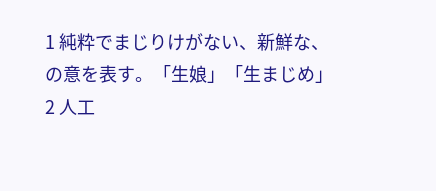1 純粋でまじりけがない、新鮮な、の意を表す。「生娘」「生まじめ」
2 人工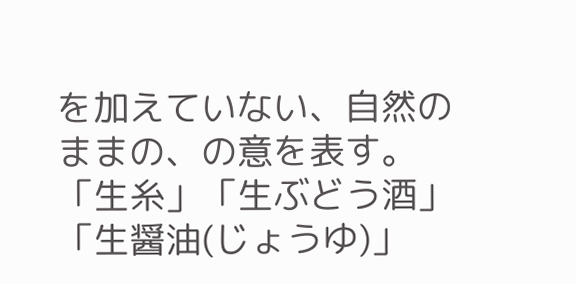を加えていない、自然のままの、の意を表す。「生糸」「生ぶどう酒」「生醤油(じょうゆ)」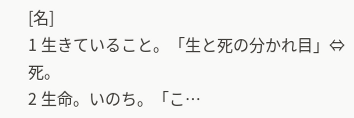[名]
1 生きていること。「生と死の分かれ目」⇔死。
2 生命。いのち。「こ…